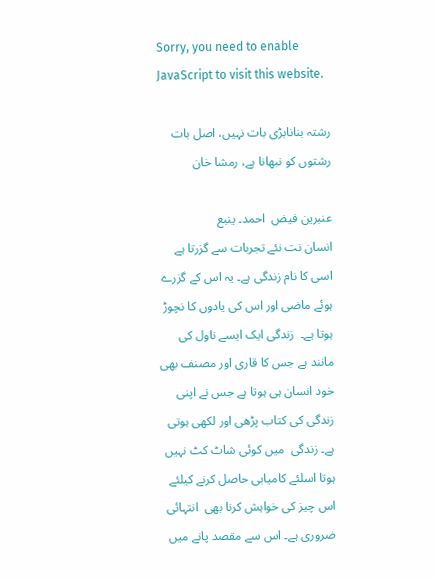Sorry, you need to enable JavaScript to visit this website.

رشتہ بنانابڑی بات نہیں، اصل بات رشتوں کو نبھانا ہے، رمشا خان

عنبرین فیض  احمد۔ ینبع
انسان نت نئے تجربات سے گزرتا ہے اسی کا نام زندگی ہے۔ یہ اس کے گزرے ہوئے ماضی اور اس کی یادوں کا نچوڑ ہوتا ہے۔  زندگی ایک ایسے ناول کی مانند ہے جس کا قاری اور مصنف بھی خود انسان ہی ہوتا ہے جس نے اپنی زندگی کی کتاب پڑھی اور لکھی ہوتی ہے۔ زندگی  میں کوئی شاٹ کٹ نہیں ہوتا اسلئے کامیابی حاصل کرنے کیلئے اس چیز کی خواہش کرنا بھی  انتہائی ضروری ہے۔ اس سے مقصد پانے میں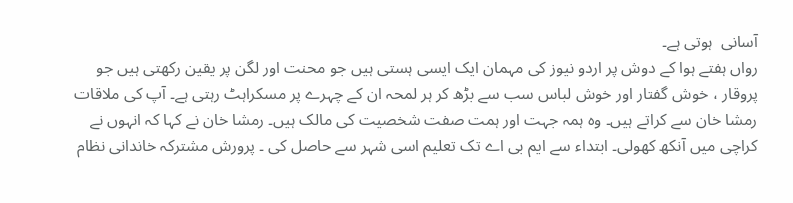آسانی  ہوتی ہے۔
رواں ہفتے ہوا کے دوش پر اردو نیوز کی مہمان ایک ایسی ہستی ہیں جو محنت اور لگن پر یقین رکھتی ہیں جو پروقار ، خوش گفتار اور خوش لباس سب سے بڑھ کر ہر لمحہ ان کے چہرے پر مسکراہٹ رہتی ہے۔ آپ کی ملاقات رمشا خان سے کراتے ہیں۔ وہ ہمہ جہت اور ہمت صفت شخصیت کی مالک ہیں۔ رمشا خان نے کہا کہ انہوں نے کراچی میں آنکھ کھولی۔ ابتداء سے ایم بی اے تک تعلیم اسی شہر سے حاصل کی ۔ پرورش مشترکہ خاندانی نظام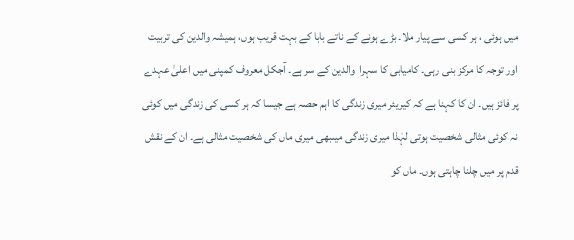میں ہوئی ، ہر کسی سے پیار ملا۔ بڑے ہونے کے ناتے بابا کے بہت قریب ہوں، ہمیشہ والدین کی تربیت اور توجہ کا مرکز بنی رہی۔ کامیابی کا سہرا  والدین کے سر ہے۔ آجکل معروف کمپنی میں اعلیٰ عہدے پر فائز ہیں۔ ان کا کہنا ہے کہ کیریئر میری زندگی کا اہم حصہ ہے جیسا کہ ہر کسی کی زندگی میں کوئی نہ کوئی مثالی شخصیت ہوتی لہٰذا میری زندگی میںبھی میری ماں کی شخصیت مثالی ہے۔ ان کے نقش قدم پر میں چلنا چاہتی ہوں۔ ماں کو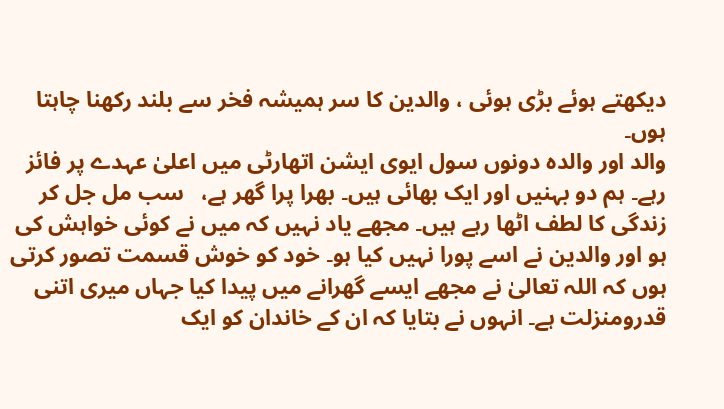دیکھتے ہوئے بڑی ہوئی ، والدین کا سر ہمیشہ فخر سے بلند رکھنا چاہتا ہوں۔
والد اور والدہ دونوں سول ایوی ایشن اتھارٹی میں اعلیٰ عہدے پر فائز رہے۔ ہم دو بہنیں اور ایک بھائی ہیں۔ بھرا پرا گھر ہے،   سب مل جل کر زندگی کا لطف اٹھا رہے ہیں۔ مجھے یاد نہیں کہ میں نے کوئی خواہش کی ہو اور والدین نے اسے پورا نہیں کیا ہو۔ خود کو خوش قسمت تصور کرتی ہوں کہ اللہ تعالیٰ نے مجھے ایسے گھرانے میں پیدا کیا جہاں میری اتنی قدرومنزلت ہے۔ انہوں نے بتایا کہ ان کے خاندان کو ایک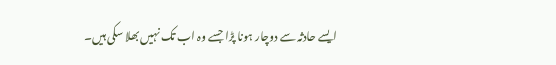ایسے حادثہ سے دوچار ہونا پڑا جسے وہ اب تک نہیں بھلا سکی ہیں۔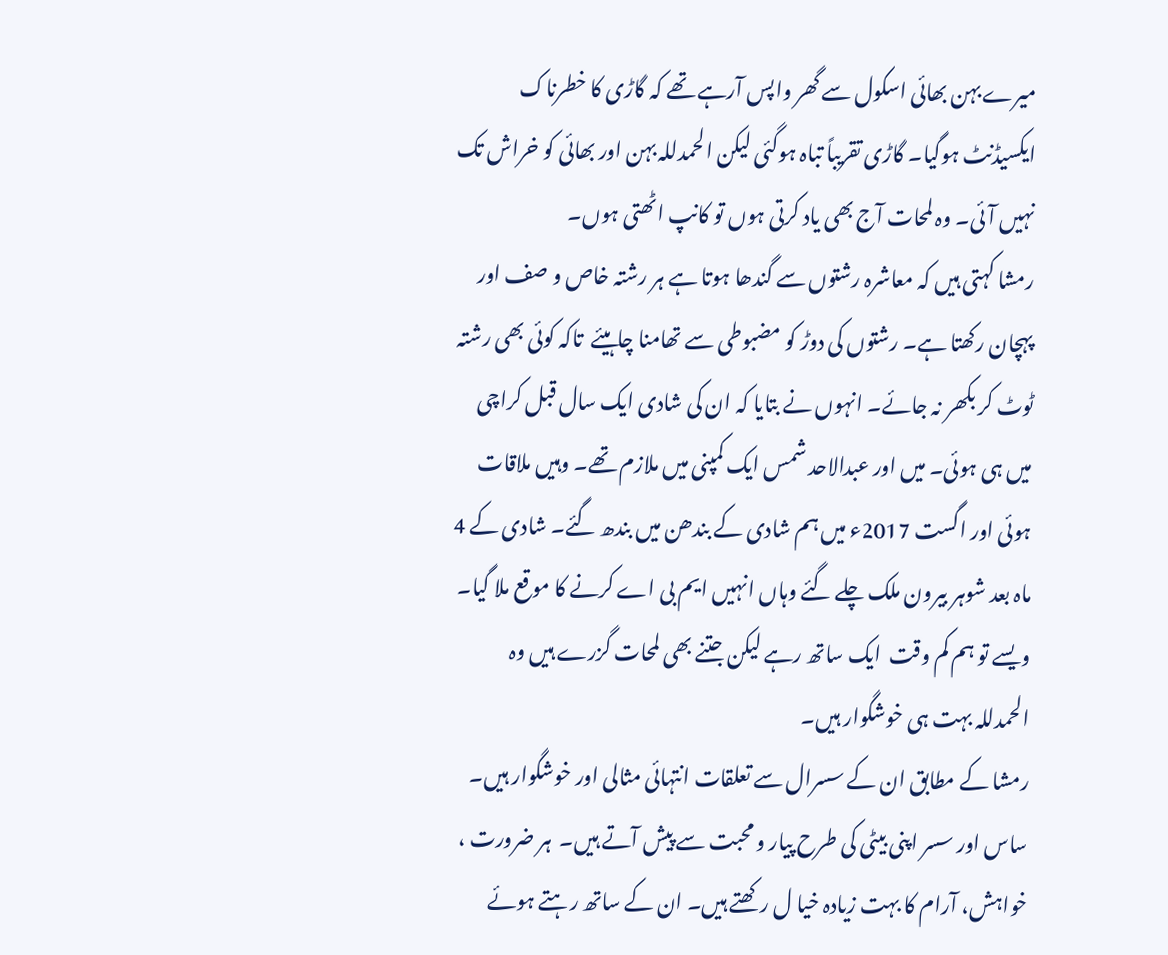میرے بہن بھائی اسکول سے گھر واپس آرہے تھے کہ گاڑی کا خطرناک ایکسیڈنٹ ہوگیا۔ گاڑی تقریباً تباہ ہوگئی لیکن الحمدللہ بہن اور بھائی کو خراش تک نہیں آئی۔ وہ لمحات آج بھی یاد کرتی ہوں تو کانپ اٹھتی ہوں۔
رمشا کہتی ہیں کہ معاشرہ رشتوں سے گندھا ہوتا ہے ہر رشتہ خاص و صف اور پہچان رکھتا ہے۔ رشتوں کی دوڑ کو مضبوطی سے تھامنا چاہیئے  تاکہ کوئی بھی رشتہ ٹوٹ کر بکھر نہ جائے۔ انہوں نے بتایا کہ ان کی شادی ایک سال قبل کراچی میں ہی ہوئی۔ میں اور عبدالاحد شمس ایک کمپنی میں ملازم تھے۔ وہیں ملاقات ہوئی اور اگست 2017ء میں ہم شادی کے بندھن میں بندھ گئے۔ شادی کے 4 ماہ بعد شوہر بیرون ملک چلے گئے وہاں انہیں ایم بی اے کرنے کا موقع ملا گیا۔ ویسے تو ہم کم وقت  ایک ساتھ رہے لیکن جتنے بھی لمحات گزرے ہیں وہ الحمدللہ بہت ہی خوشگوار ہیں۔
رمشا کے مطابق ان کے سسرال سے تعلقات انتہائی مثالی اور خوشگوار ہیں۔ ساس اور سسر اپنی بیٹی کی طرح پیار و محبت سے پیش آتے ہیں۔  ہر ضرورت ، خواہش، آرام کا بہت زیادہ خیا ل رکھتے ہیں۔ ان کے ساتھ رہتے ہوئے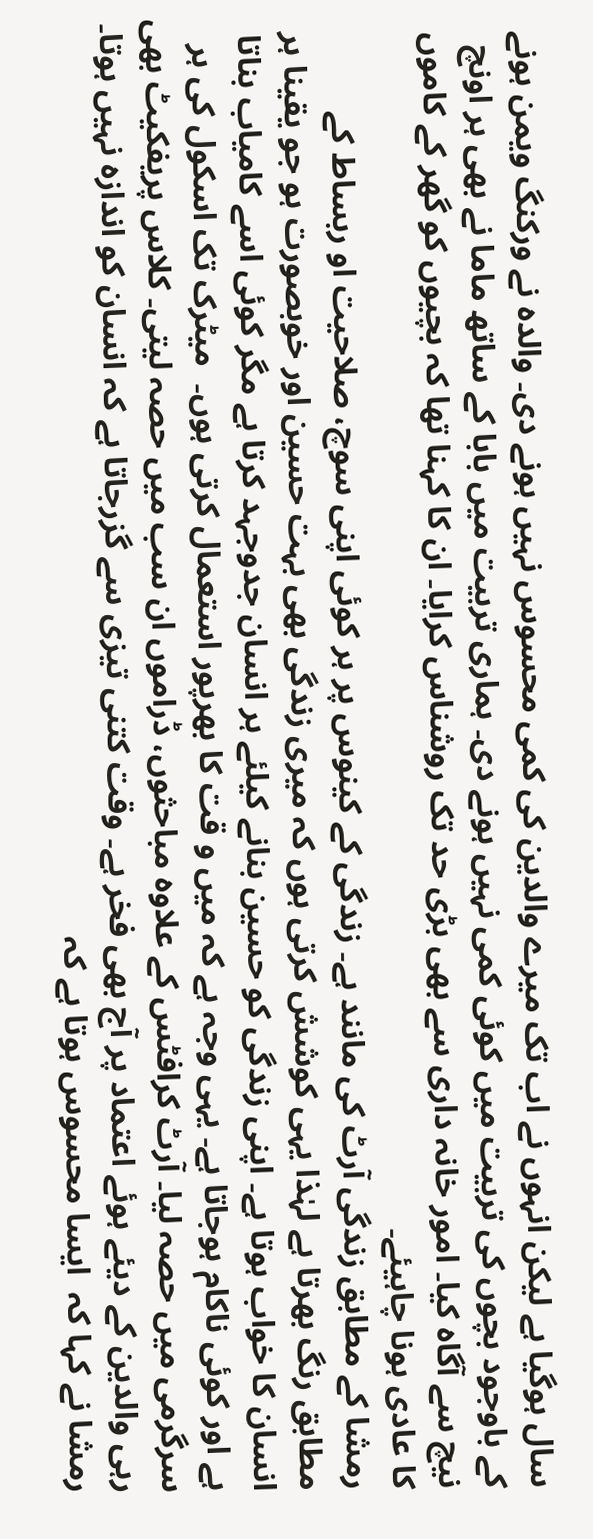سال ہوگیا ہے لیکن انہوں نے اب تک میرے والدین کی کمی محسوس نہیں ہونے دی۔ والدہ نے ورکنگ ویمن ہونے کے باوجود بچوں کی تربیت میں کوئی کمی نہیں ہونے دی۔ ہماری تربیت میں بابا کے ساتھ ماما نے بھی ہر اونچ نیچ سے آگاہ کیا۔ امور خانہ داری سے بھی بڑی حد تک روشناس کرایا۔ ان کا کہنا تھا کہ بچیوں کو گھر کے کاموں کا عادی ہونا چاہیئے۔
رمشا کے مطابق زندگی آرٹ کی مانند ہے۔ زندگی کے کینوس پر ہر کوئی اپنی سوچ، صلاحیت او ربساط کے مطابق رنگ بھرتا ہے لہٰذا یہی کوشش کرتی ہوں کہ میری زندگی بھی بہت حسین اور خوبصورت ہو جو یقینا ہر انسان کا خواب ہوتا ہے۔ اپنی زندگی کو حسین بنانے کیلئے ہر انسان جدوجہد کرتا ہے مگر کوئی اسے کامیاب بناتا ہے اور کوئی ناکام ہوجاتا ہے۔ یہی وجہ ہے کہ میں و قت کا بھرپور استعمال کرتی ہوں۔  میٹرک تک اسکول کی ہر سرگرمی میں حصہ لیا۔ آرٹ کرافٹس کے علاوہ مباحثوں، ڈراموں ان سب میں حصہ لیتی۔ کلاس پریفکیٹ بھی رہی والدین کے دیئے ہوئے اعتماد پر آج بھی فخر ہے۔ وقت کتنی تیزی سے گزرجاتا ہے کہ انسان کو اندازہ نہیں ہوتا۔ رمشا نے کہا کہ  ایسا محسوس ہوتا ہے کہ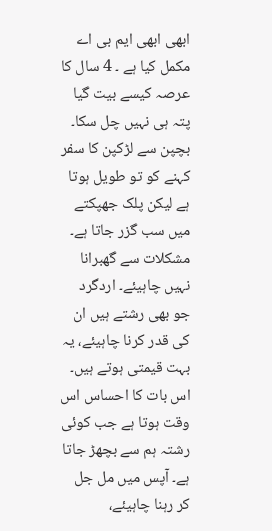ابھی ابھی ایم بی اے مکمل کیا ہے ۔ 4 سال کا عرصہ کیسے بیت گیا  پتہ ہی نہیں چل سکا۔ بچپن سے لڑکپن کا سفر کہنے کو تو طویل ہوتا ہے لیکن پلک جھپکتے میں سب گزر جاتا ہے۔
مشکلات سے گھبرانا نہیں چاہیئے۔ اردگرد جو بھی رشتے ہیں ان کی قدر کرنا چاہیئے، یہ بہت قیمتی ہوتے ہیں۔ اس بات کا احساس اس وقت ہوتا ہے جب کوئی رشتہ ہم سے بچھڑ جاتا ہے۔ آپس میں مل جل کر رہنا چاہیئے،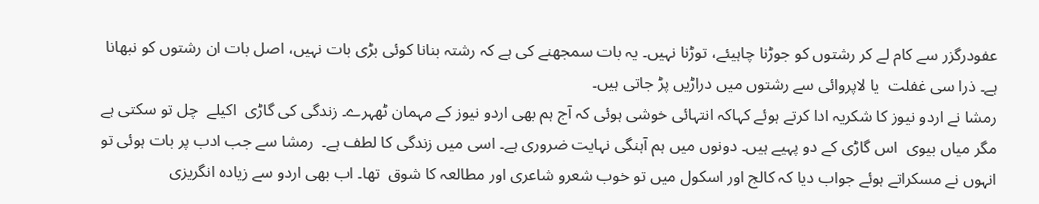عفودرگزر سے کام لے کر رشتوں کو جوڑنا چاہیئے، توڑنا نہیں۔ یہ بات سمجھنے کی ہے کہ رشتہ بنانا کوئی بڑی بات نہیں، اصل بات ان رشتوں کو نبھانا ہے۔ ذرا سی غفلت  یا لاپروائی سے رشتوں میں دراڑیں پڑ جاتی ہیں۔
رمشا نے اردو نیوز کا شکریہ ادا کرتے ہوئے کہاکہ انتہائی خوشی ہوئی کہ آج ہم بھی اردو نیوز کے مہمان ٹھہرے۔ زندگی کی گاڑی  اکیلے  چل تو سکتی ہے مگر میاں بیوی  اس گاڑی کے دو پہیے ہیں۔ دونوں میں ہم آہنگی نہایت ضروری ہے۔ اسی میں زندگی کا لطف ہے۔  رمشا سے جب ادب پر بات ہوئی تو انہوں نے مسکراتے ہوئے جواب دیا کہ کالج اور اسکول میں تو خوب شعرو شاعری اور مطالعہ کا شوق  تھا۔ اب بھی اردو سے زیادہ انگریزی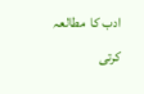ادب کا  مطالعہ کرتی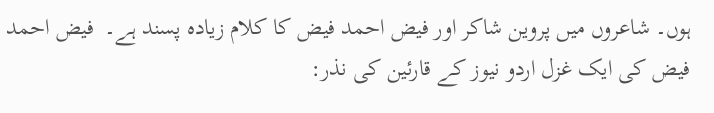ہوں۔ شاعروں میں پروین شاکر اور فیض احمد فیض کا کلام زیادہ پسند ہے۔  فیض احمد فیض کی ایک غزل اردو نیوز کے قارئین کی نذر: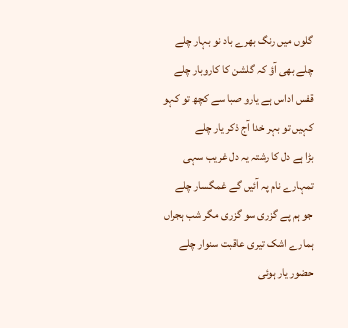گلوں میں رنگ بھرے باد نو بہار چلے
چلے بھی آؤ کہ گلشن کا کاروبار چلے
قفس اداس ہے یارو صبا سے کچھ تو کہو
کہیں تو بہر خدا آج ذکر یار چلے
بڑا ہے دل کا رشتہ یہ دل غریب سہی
تمہارے نام پہ آئیں گے غمگسار چلے
جو ہم پے گزری سو گزری مگر شب ہجراں
ہمارے اشک تیری عاقبت سنوار چلے
حضور یار ہوئی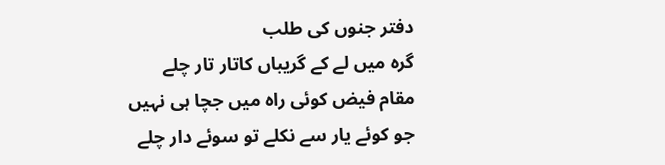دفتر جنوں کی طلب
گرہ میں لے کے گریباں کاتار تار چلے
مقام فیض کوئی راہ میں جچا ہی نہیں
جو کوئے یار سے نکلے تو سوئے دار چلے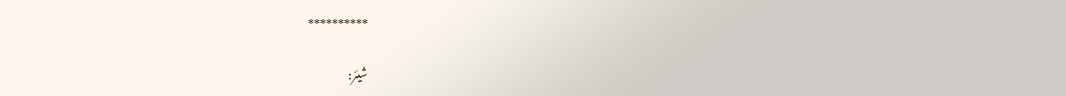**********

شیئر: